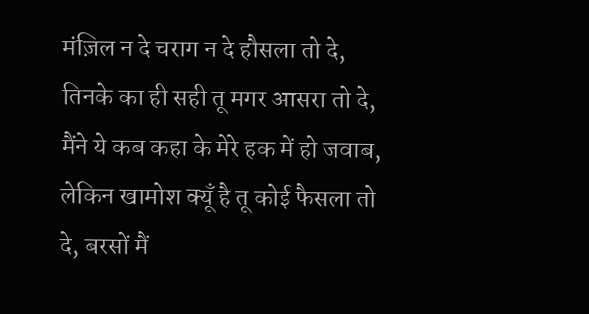मंज़िल न दे चराग न दे हौसला तो दे, तिनके का ही सही तू मगर आसरा तो दे, मैंने ये कब कहा के मेरे हक में हो जवाब, लेकिन खामोश क्यूँ है तू कोई फैसला तो दे, बरसों मैं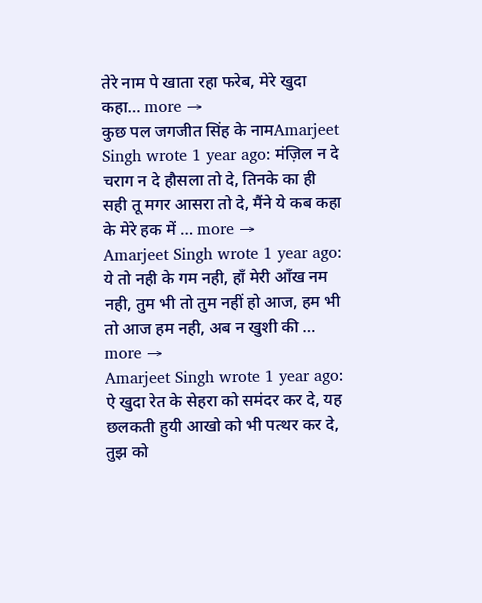तेरे नाम पे खाता रहा फरेब, मेरे खुदा कहा… more →
कुछ पल जगजीत सिंह के नामAmarjeet Singh wrote 1 year ago: मंज़िल न दे चराग न दे हौसला तो दे, तिनके का ही सही तू मगर आसरा तो दे, मैंने ये कब कहा के मेरे हक में … more →
Amarjeet Singh wrote 1 year ago: ये तो नही के गम नही, हाँ मेरी आँख नम नही, तुम भी तो तुम नहीं हो आज, हम भी तो आज हम नही, अब न खुशी की … more →
Amarjeet Singh wrote 1 year ago: ऐ खुदा रेत के सेहरा को समंदर कर दे, यह छलकती हुयी आखो को भी पत्थर कर दे, तुझ को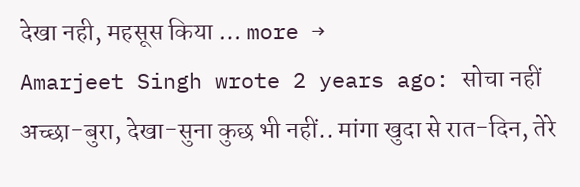देखा नही, महसूस किया … more →
Amarjeet Singh wrote 2 years ago: सोचा नहीं अच्छा-बुरा, देखा-सुना कुछ भी नहीं.. मांगा खुदा से रात-दिन, तेरे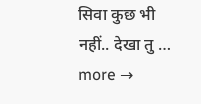सिवा कुछ भी नहीं.. देखा तु … more →